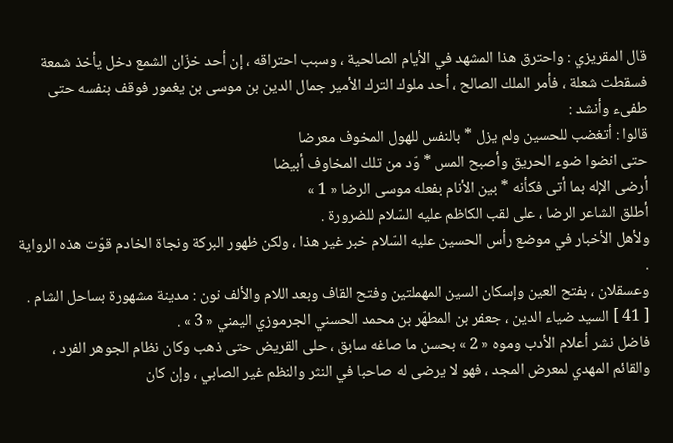قال المقريزي : واحترق هذا المشهد في الأيام الصالحية ، وسبب احتراقه ، إن أحد خزّان الشمع دخل يأخذ شمعة فسقطت شعلة ، فأمر الملك الصالح ، أحد ملوك الترك الأمير جمال الدين بن موسى بن يغمور فوقف بنفسه حتى طفىء وأنشد :
قالوا : أتغضب للحسين ولم يزل * بالنفس للهول المخوف معرضا
حتى انضوا ضوء الحريق وأصبح المس * وّد من تلك المخاوف أبيضا
أرضى الإله بما أتى فكأنه * بين الأنام بفعله موسى الرضا « 1 »
أطلق الشاعر الرضا ، على لقب الكاظم عليه السّلام للضرورة .
ولأهل الأخبار في موضع رأس الحسين عليه السّلام خبر غير هذا ، ولكن ظهور البركة ونجاة الخادم قوّت هذه الرواية .
وعسقلان ، بفتح العين وإسكان السين المهملتين وفتح القاف وبعد اللام والألف نون : مدينة مشهورة بساحل الشام .
[ 41 ] السيد ضياء الدين ، جعفر بن المطهّر بن محمد الحسني الجرموزي اليمني « 3 » .
فاضل نشر أعلام الأدب وموه « 2 » بحسن ما صاغه سابق ، حلى القريض حتى ذهب وكان نظام الجوهر الفرد ، والقائم المهدي لمعرض المجد ، فهو لا يرضى له صاحبا في النثر والنظم غير الصابي ، وإن كان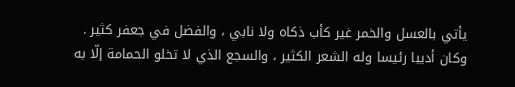يأتي بالعسل والخمر غير كأب ذكاه ولا نابي ، والفضل في جعفر كثير . وكان أديبا رئيسا وله الشعر الكثير ، والسجع الذي لا تخلو الحمامة إلّا به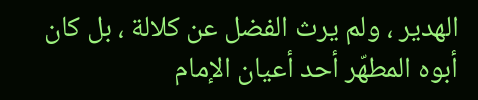الهدير ، ولم يرث الفضل عن كلالة ، بل كان أبوه المطهّر أحد أعيان الإمام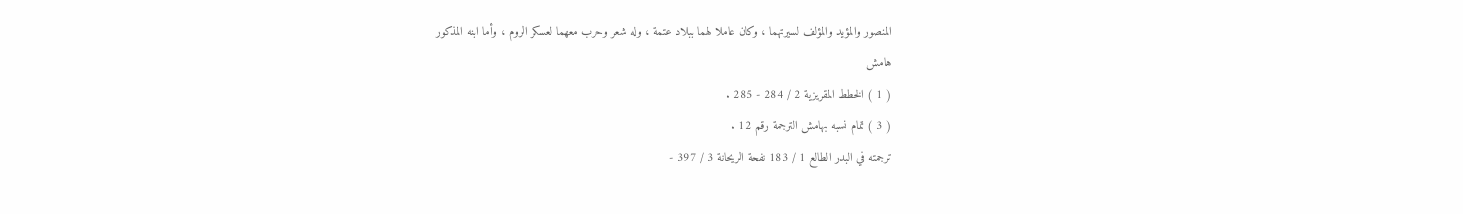المنصور والمؤيد والمؤلف لسيرتهما ، وكان عاملا لهما ببلاد عتمة ، وله شعر وحرب معهما لعسكر الروم ، وأما ابنه المذكور
هامش
( 1 ) الخطط المقريزية 2 / 284 - 285 .
( 3 ) تمام نسبه بهامش الترجمة رقم 12 .
ترجمته في البدر الطالع 1 / 183 نفحة الريحانة 3 / 397 -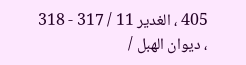405 ، الغدير 11 / 317 - 318 ، ديوان الهبل /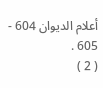أعلام الديوان 604 - 605 .
( 2 )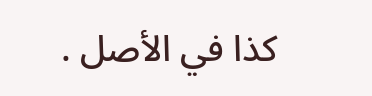كذا في الأصل .